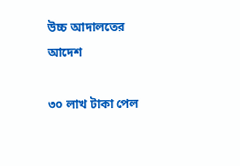উচ্চ আদালতের আদেশ

৩০ লাখ টাকা পেল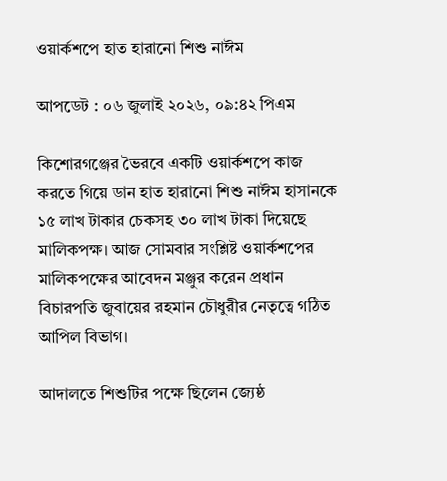ওয়ার্কশপে হাত হারানো শিশু নাঈম

আপডেট : ০৬ জুলাই ২০২৬, ০৯:৪২ পিএম

কিশোরগঞ্জের ভৈরবে একটি ওয়ার্কশপে কাজ করতে গিয়ে ডান হাত হারানো শিশু নাঈম হাসানকে ১৫ লাখ টাকার চেকসহ ৩০ লাখ টাকা দিয়েছে মালিকপক্ষ। আজ সোমবার সংশ্লিষ্ট ওয়ার্কশপের মালিকপক্ষের আবেদন মঞ্জুর করেন প্রধান বিচারপতি জুবায়ের রহমান চৌধুরীর নেতৃত্বে গঠিত আপিল বিভাগ।

আদালতে শিশুটির পক্ষে ছিলেন জ্যেষ্ঠ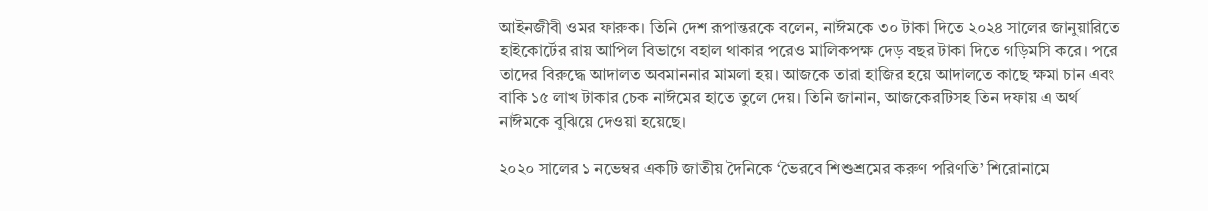আইনজীবী ওমর ফারুক। তিনি দেশ রূপান্তরকে বলেন, নাঈমকে ৩০ টাকা দিতে ২০২৪ সালের জানুয়ারিতে হাইকোর্টের রায় আপিল বিভাগে বহাল থাকার পরেও মালিকপক্ষ দেড় বছর টাকা দিতে গড়িমসি করে। পরে তাদের বিরুদ্ধে আদালত অবমাননার মামলা হয়। আজকে তারা হাজির হয়ে আদালতে কাছে ক্ষমা চান এবং বাকি ১৫ লাখ টাকার চেক নাঈমের হাতে তুলে দেয়। তিনি জানান, আজকেরটিসহ তিন দফায় এ অর্থ নাঈমকে বুঝিয়ে দেওয়া হয়েছে।

২০২০ সালের ১ নভেম্বর একটি জাতীয় দৈনিকে ‘ভৈরবে শিশুশ্রমের করুণ পরিণতি’ শিরোনামে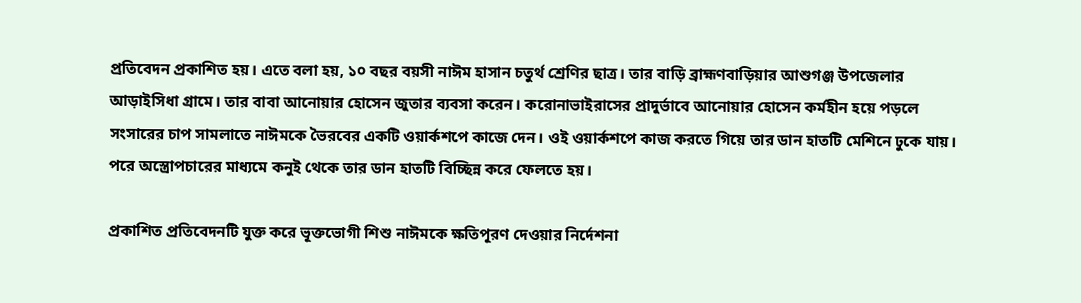প্রতিবেদন প্রকাশিত হয়। এতে বলা হয়, ১০ বছর বয়সী নাঈম হাসান চতুর্থ শ্রেণির ছাত্র। তার বাড়ি ব্রাহ্মণবাড়িয়ার আশুগঞ্জ উপজেলার আড়াইসিধা গ্রামে। তার বাবা আনোয়ার হোসেন জুতার ব্যবসা করেন। করোনাভাইরাসের প্রাদুর্ভাবে আনোয়ার হোসেন কর্মহীন হয়ে পড়লে সংসারের চাপ সামলাতে নাঈমকে ভৈরবের একটি ওয়ার্কশপে কাজে দেন। ওই ওয়ার্কশপে কাজ করতে গিয়ে তার ডান হাতটি মেশিনে ঢুকে যায়। পরে অস্ত্রোপচারের মাধ্যমে কনুই থেকে তার ডান হাতটি বিচ্ছিন্ন করে ফেলতে হয়।

প্রকাশিত প্রতিবেদনটি যুক্ত করে ভূক্তভোগী শিশু নাঈমকে ক্ষতিপূরণ দেওয়ার নির্দেশনা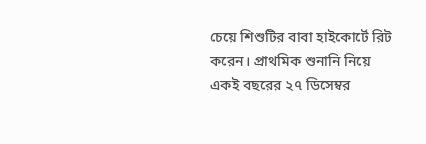চেয়ে শিশুটির বাবা হাইকোর্টে রিট করেন। প্রাথমিক শুনানি নিয়ে একই বছরের ২৭ ডিসেম্বর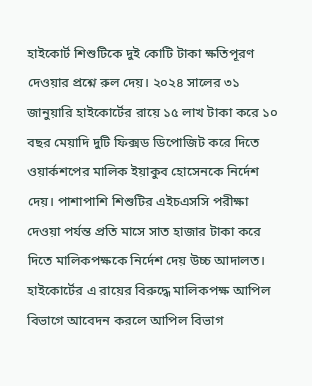হাইকোর্ট শিশুটিকে দুই কোটি টাকা ক্ষতিপূরণ দেওয়ার প্রশ্নে রুল দেয়। ২০২৪ সালের ৩১ জানুয়ারি হাইকোর্টের রায়ে ১৫ লাখ টাকা করে ১০ বছর মেয়াদি দুটি ফিক্সড ডিপোজিট করে দিতে ওয়ার্কশপের মালিক ইয়াকুব হোসেনকে নির্দেশ দেয়। পাশাপাশি শিশুটির এইচএসসি পরীক্ষা দেওয়া পর্যন্ত প্রতি মাসে সাত হাজার টাকা করে দিতে মালিকপক্ষকে নির্দেশ দেয় উচ্চ আদালত। হাইকোর্টের এ রায়ের বিরুদ্ধে মালিকপক্ষ আপিল বিভাগে আবেদন করলে আপিল বিভাগ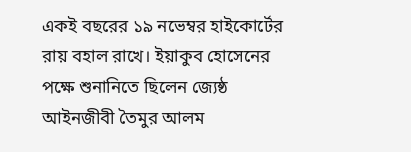একই বছরের ১৯ নভেম্বর হাইকোর্টের রায় বহাল রাখে। ইয়াকুব হোসেনের পক্ষে শুনানিতে ছিলেন জ্যেষ্ঠ আইনজীবী তৈমুর আলম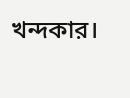খন্দকার।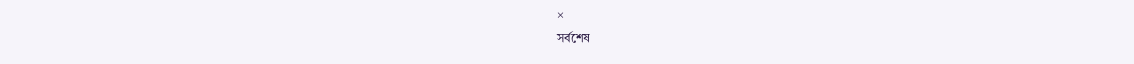×
সর্বশেষ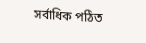সর্বাধিক পঠিত